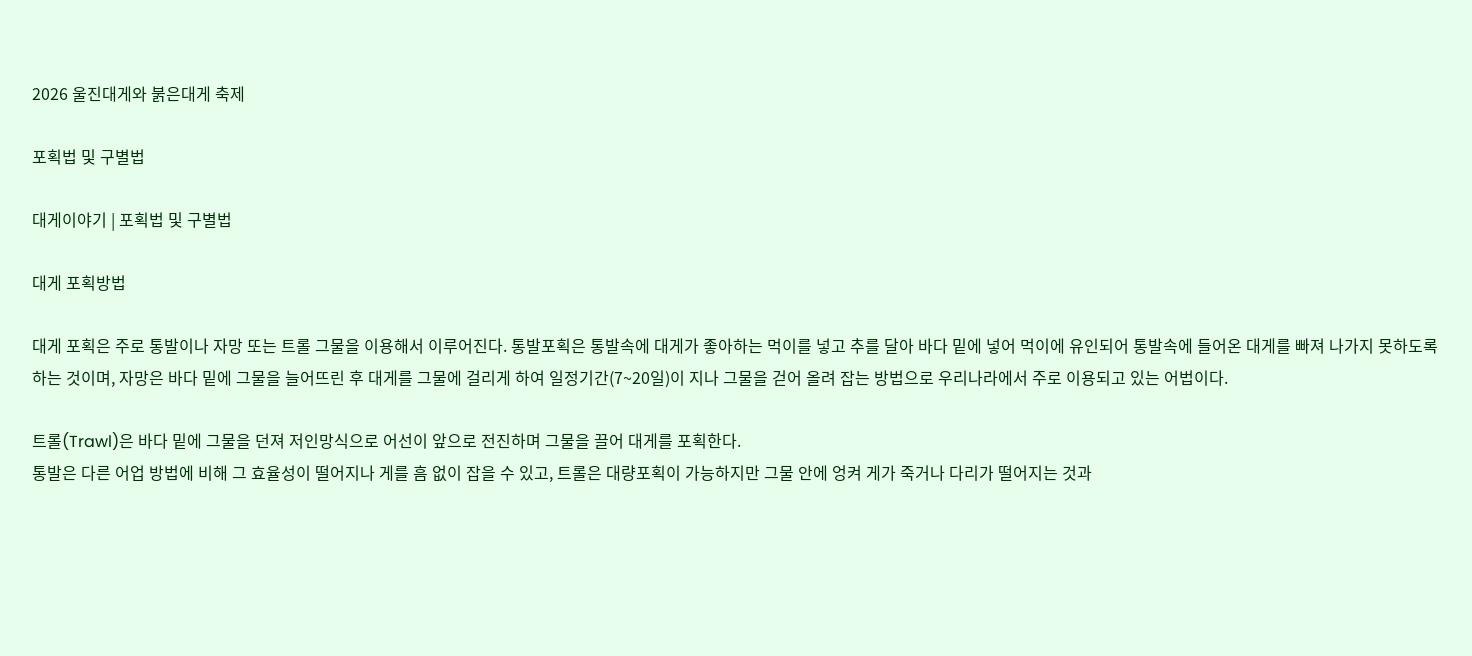2026 울진대게와 붉은대게 축제

포획법 및 구별법

대게이야기 | 포획법 및 구별법

대게 포획방법

대게 포획은 주로 통발이나 자망 또는 트롤 그물을 이용해서 이루어진다. 통발포획은 통발속에 대게가 좋아하는 먹이를 넣고 추를 달아 바다 밑에 넣어 먹이에 유인되어 통발속에 들어온 대게를 빠져 나가지 못하도록 하는 것이며, 자망은 바다 밑에 그물을 늘어뜨린 후 대게를 그물에 걸리게 하여 일정기간(7~20일)이 지나 그물을 걷어 올려 잡는 방법으로 우리나라에서 주로 이용되고 있는 어법이다.

트롤(Trawl)은 바다 밑에 그물을 던져 저인망식으로 어선이 앞으로 전진하며 그물을 끌어 대게를 포획한다.
통발은 다른 어업 방법에 비해 그 효율성이 떨어지나 게를 흠 없이 잡을 수 있고, 트롤은 대량포획이 가능하지만 그물 안에 엉켜 게가 죽거나 다리가 떨어지는 것과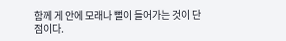함께 게 안에 모래나 뻘이 들어가는 것이 단점이다.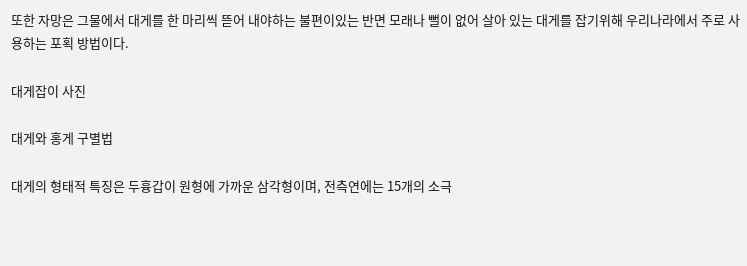또한 자망은 그물에서 대게를 한 마리씩 뜯어 내야하는 불편이있는 반면 모래나 뻘이 없어 살아 있는 대게를 잡기위해 우리나라에서 주로 사용하는 포획 방법이다.

대게잡이 사진

대게와 홍게 구별법

대게의 형태적 특징은 두흉갑이 원형에 가까운 삼각형이며, 전측연에는 15개의 소극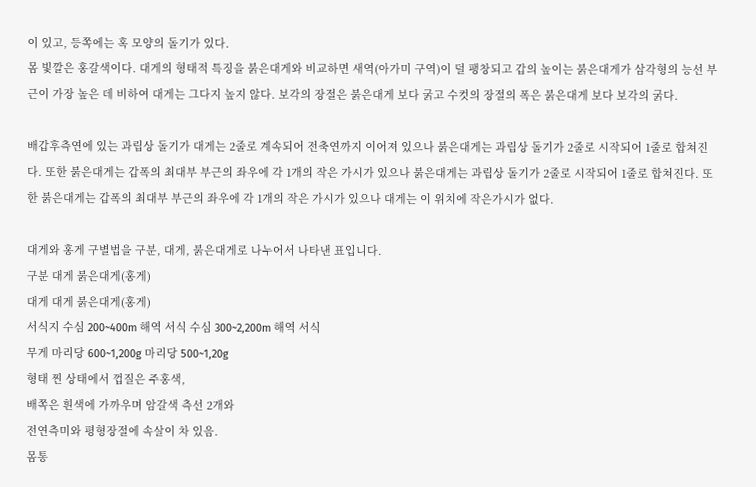이 있고, 등쪽에는 혹 모양의 돌기가 있다.
몸 빛깔은 홍갈색이다. 대게의 형태적 특징을 붉은대게와 비교하면 새역(아가미 구역)이 덜 팽창되고 갑의 높이는 붉은대게가 삼각형의 능선 부근이 가장 높은 데 비하여 대게는 그다지 높지 않다. 보각의 장절은 붉은대게 보다 굵고 수컷의 장절의 폭은 붉은대게 보다 보각의 굵다.

배갑후측연에 있는 과립상 돌기가 대게는 2줄로 계속되어 전축연까지 이어져 있으나 붉은대게는 과립상 돌기가 2줄로 시작되어 1줄로 합쳐진다. 또한 붉은대게는 갑폭의 최대부 부근의 좌우에 각 1개의 작은 가시가 있으나 붉은대게는 과립상 돌기가 2줄로 시작되어 1줄로 합쳐진다. 또한 붉은대게는 갑폭의 최대부 부근의 좌우에 각 1개의 작은 가시가 있으나 대게는 이 위치에 작은가시가 없다.

대게와 홍게 구별법을 구분, 대게, 붉은대게로 나누어서 나타낸 표입니다.
구분 대게 붉은대게(홍게)
대게 대게 붉은대게(홍게)
서식지 수심 200~400m 해역 서식 수심 300~2,200m 해역 서식
무게 마리당 600~1,200g 마리당 500~1,20g
형태 찐 상태에서 껍질은 주홍색,
배쪽은 흰색에 가까우며 암갈색 측선 2개와
전연측미와 평형장절에 속살이 차 있음.
몸통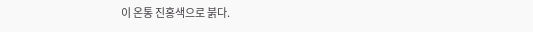이 온통 진홍색으로 붉다.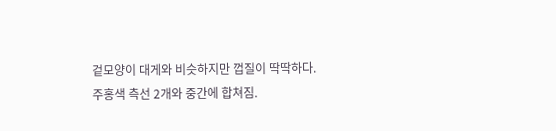겉모양이 대게와 비슷하지만 껍질이 딱딱하다.
주홍색 측선 2개와 중간에 합쳐짐.